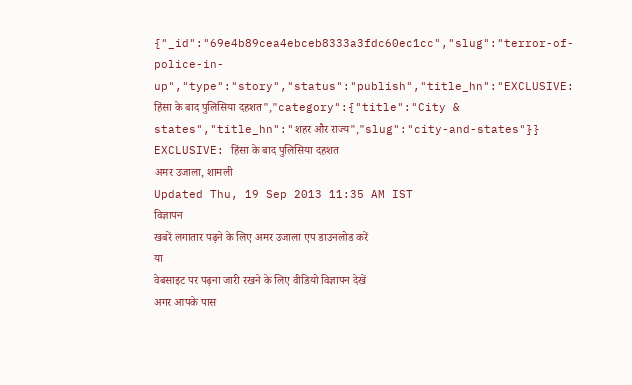{"_id":"69e4b89cea4ebceb8333a3fdc60ec1cc","slug":"terror-of-police-in-up","type":"story","status":"publish","title_hn":"EXCLUSIVE: हिंसा के बाद पुलिसिया दहशत","category":{"title":"City & states","title_hn":"शहर और राज्य","slug":"city-and-states"}}
EXCLUSIVE: हिंसा के बाद पुलिसिया दहशत
अमर उजाला, शामली
Updated Thu, 19 Sep 2013 11:35 AM IST
विज्ञापन
खबरें लगातार पढ़ने के लिए अमर उजाला एप डाउनलोड करें
या
वेबसाइट पर पढ़ना जारी रखने के लिए वीडियो विज्ञापन देखें
अगर आपके पास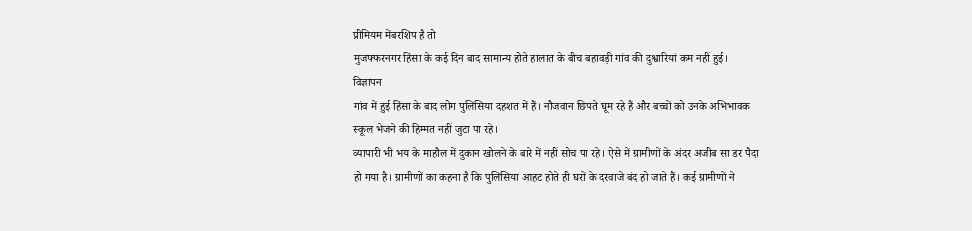प्रीमियम मेंबरशिप है तो
मुजफ्फरनगर हिंसा के कई दिन बाद सामान्य होते हालात के बीच बहावड़ी गांव की दुश्वारियां कम नहीं हुई।
विज्ञापन
गांव में हुई हिंसा के बाद लोग पुलिसिया दहशत में हैं। नौजवान छिपते घूम रहे हैं और बच्चों को उनके अभिभावक स्कूल भेजने की हिम्मत नहीं जुटा पा रहे।
व्यापारी भी भय के माहौल में दुकान खोलने के बारे में नहीं सोच पा रहे। ऐसे में ग्रामीणों के अंदर अजीब सा डर पैदा हो गया है। ग्रामीणों का कहना है कि पुलिसिया आहट होते ही घरों के दरवाजे बंद हो जाते हैं। कई ग्रामीणों ने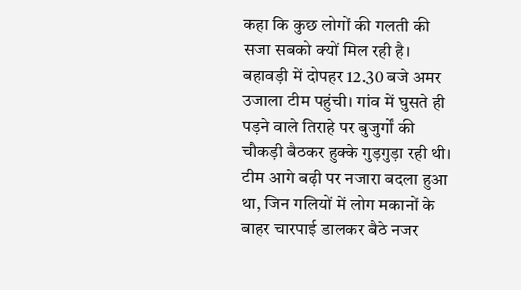कहा कि कुछ लोगों की गलती की सजा सबको क्यों मिल रही है।
बहावड़ी में दोपहर 12.30 बजे अमर उजाला टीम पहुंची। गांव में घुसते ही पड़ने वाले तिराहे पर बुजुर्गों की चौकड़ी बैठकर हुक्के गुड़गुड़ा रही थी। टीम आगे बढ़ी पर नजारा बदला हुआ था, जिन गलियों में लोग मकानों के बाहर चारपाई डालकर बैठे नजर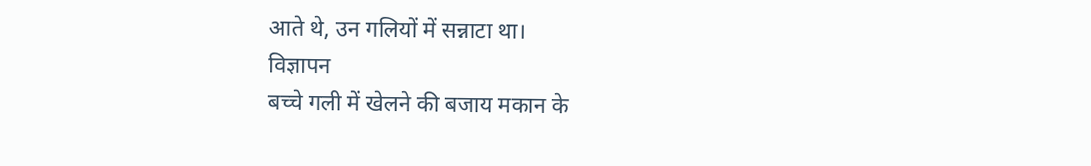आते थे, उन गलियों में सन्नाटा था।
विज्ञापन
बच्चे गली में खेलने की बजाय मकान के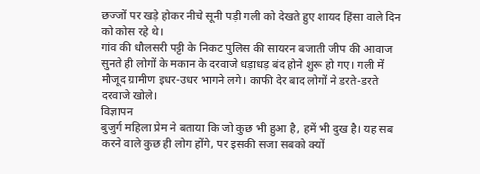छज्जों पर खड़े होकर नीचे सूनी पड़ी गली को देखते हुए शायद हिंसा वाले दिन को कोस रहे थे।
गांव की धौलसरी पट्टी के निकट पुलिस की सायरन बजाती जीप की आवाज सुनते ही लोगों के मकान के दरवाजे धड़ाधड़ बंद होने शुरू हो गए। गली में मौजूद ग्रामीण इधर-उधर भागने लगे। काफी देर बाद लोगों ने डरते-डरते दरवाजे खोले।
विज्ञापन
बुजुर्ग महिला प्रेम ने बताया कि जो कुछ भी हुआ है, हमें भी दुख है। यह सब करने वाले कुछ ही लोग होंगे, पर इसकी सजा सबको क्यों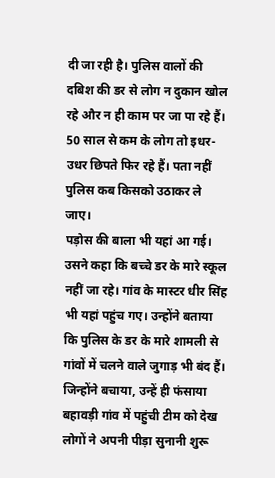दी जा रही है। पुलिस वालों की दबिश की डर से लोग न दुकान खोल रहे और न ही काम पर जा पा रहे हैं। 50 साल से कम के लोग तो इधर-उधर छिपते फिर रहे हैं। पता नहीं पुलिस कब किसको उठाकर ले जाए।
पड़ोस की बाला भी यहां आ गई। उसने कहा कि बच्चे डर के मारे स्कूल नहीं जा रहे। गांव के मास्टर धीर सिंह भी यहां पहुंच गए। उन्होंने बताया कि पुलिस के डर के मारे शामली से गांवों में चलने वाले जुगाड़ भी बंद हैं।
जिन्होंने बचाया, उन्हें ही फंसाया
बहावड़ी गांव में पहुंची टीम को देख लोगों ने अपनी पीड़ा सुनानी शुरू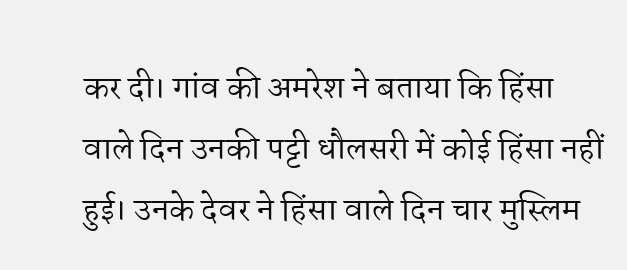कर दी। गांव की अमरेश ने बताया कि हिंसा वाले दिन उनकी पट्टी धौलसरी में कोई हिंसा नहीं हुई। उनके देवर ने हिंसा वाले दिन चार मुस्लिम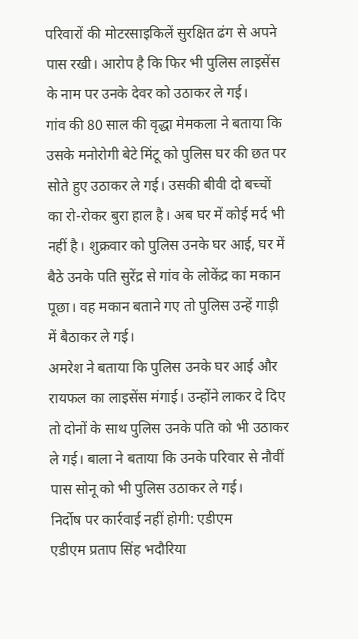परिवारों की मोटरसाइकिलें सुरक्षित ढंग से अपने पास रखी। आरोप है कि फिर भी पुलिस लाइसेंस के नाम पर उनके देवर को उठाकर ले गई।
गांव की 80 साल की वृद्धा मेमकला ने बताया कि उसके मनोरोगी बेटे मिंटू को पुलिस घर की छत पर सोते हुए उठाकर ले गई। उसकी बीवी दो बच्चों का रो-रोकर बुरा हाल है। अब घर में कोई मर्द भी नहीं है। शुक्रवार को पुलिस उनके घर आई, घर में बैठे उनके पति सुरेंद्र से गांव के लोकेंद्र का मकान पूछा। वह मकान बताने गए तो पुलिस उन्हें गाड़ी में बैठाकर ले गई।
अमरेश ने बताया कि पुलिस उनके घर आई और रायफल का लाइसेंस मंगाई। उन्होंने लाकर दे दिए तो दोनों के साथ पुलिस उनके पति को भी उठाकर ले गई। बाला ने बताया कि उनके परिवार से नौवीं पास सोनू को भी पुलिस उठाकर ले गई।
निर्दोष पर कार्रवाई नहीं होगी: एडीएम
एडीएम प्रताप सिंह भदौरिया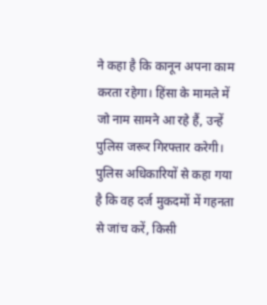ने कहा है कि कानून अपना काम करता रहेगा। हिंसा के मामले में जो नाम सामने आ रहे हैं, उन्हें पुलिस जरूर गिरफ्तार करेगी। पुलिस अधिकारियों से कहा गया है कि वह दर्ज मुकदमों में गहनता से जांच करें, किसी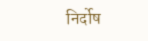निर्दोष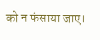को न फंसाया जाए।